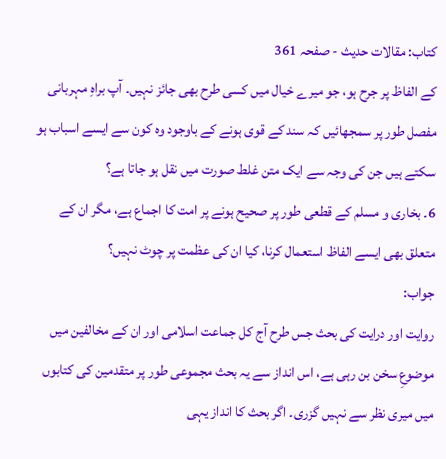کتاب: مقالات حدیث - صفحہ 361
کے الفاظ پر جرح ہو، جو میرے خیال میں کسی طرح بھی جائز نہیں۔ آپ براہِ مہربانی مفصل طور پر سمجھائیں کہ سند کے قوی ہونے کے باوجود وہ کون سے ایسے اسباب ہو سکتے ہیں جن کی وجہ سے ایک متن غلط صورت میں نقل ہو جاتا ہے؟
6۔ بخاری و مسلم کے قطعی طور پر صحیح ہونے پر امت کا اجماع ہے، مگر ان کے متعلق بھی ایسے الفاظ استعمال کرنا، کیا ان کی عظمت پر چوٹ نہیں؟
جواب:
روایت اور درایت کی بحث جس طرح آج کل جماعت اسلامی اور ان کے مخالفین میں موضوعِ سخن بن رہی ہے، اس انداز سے یہ بحث مجموعی طور پر متقدمین کی کتابوں میں میری نظر سے نہیں گزری۔ اگر بحث کا انداز یہی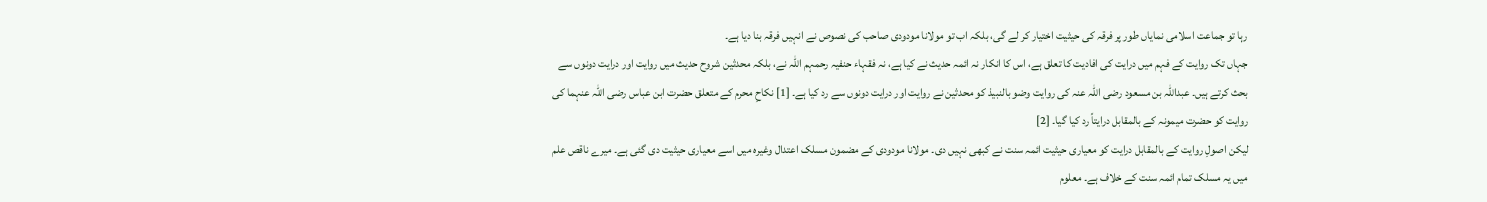رہا تو جماعت اسلامی نمایاں طور پر فرقہ کی حیثیت اختیار کر لے گی، بلکہ اب تو مولانا مودودی صاحب کی نصوص نے انہیں فرقہ بنا دیا ہے۔
جہاں تک روایت کے فہم میں درایت کی افادیت کا تعلق ہے، اس کا انکار نہ ائمہ حدیث نے کیا ہے، نہ فقہاء حنفیہ رحمہم اللہ نے، بلکہ محدثین شروح حدیث میں روایت اور درایت دونوں سے بحث کرتے ہیں۔ عبداللہ بن مسعود رضی اللہ عنہ کی روایت وضو بالنبیذ کو محدثین نے روایت اور درایت دونوں سے رد کیا ہے۔ [1] نکاحِ محرم کے متعلق حضرت ابن عباس رضی اللہ عنہما کی روایت کو حضرت میمونہ کے بالمقابل درایتاً رد کیا گیا۔ [2]
لیکن اصولِ روایت کے بالمقابل درایت کو معیاری حیثیت ائمہ سنت نے کبھی نہیں دی۔ مولانا مودودی کے مضمون مسلک اعتدال وغیرہ میں اسے معیاری حیثیت دی گئی ہے۔ میرے ناقص علم میں یہ مسلک تمام ائمہ سنت کے خلاف ہے۔ معلوم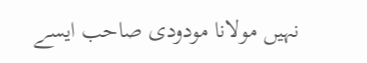نہیں مولانا مودودی صاحب ایسے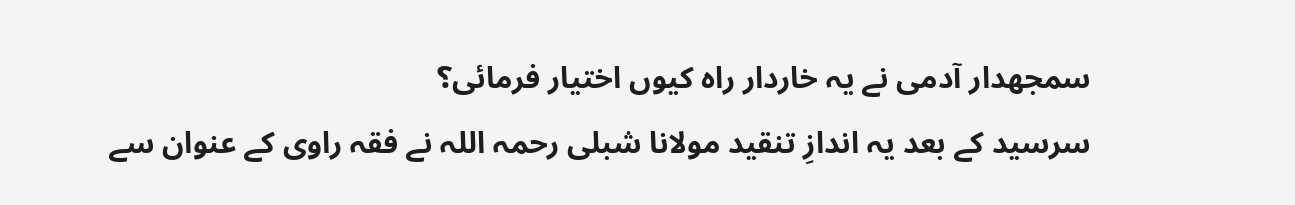سمجھدار آدمی نے یہ خاردار راہ کیوں اختیار فرمائی؟
سرسید کے بعد یہ اندازِ تنقید مولانا شبلی رحمہ اللہ نے فقہ راوی کے عنوان سے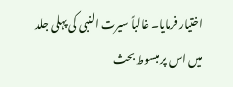اختیار فرمایا۔ غالباً سیرت النبی کی پہلی جلد میں اس پر مبسوط بحث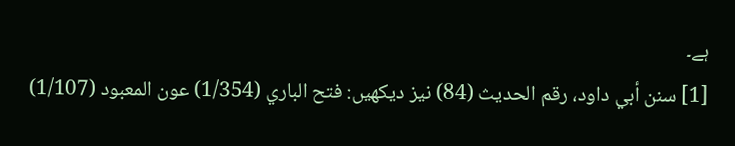ہے۔
[1] سنن أبي داود، رقم الحديث (84) نیز دیکھیں: فتح الباري (1/354) عون المعبود (1/107)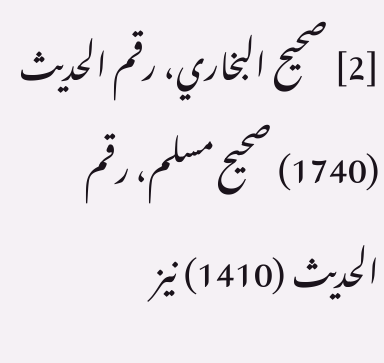[2] صحيح البخاري، رقم الحديث (1740) صحيح مسلم، رقم الحديث (1410) نیز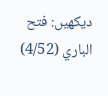دیکھیں: فتح الباري (4/52)